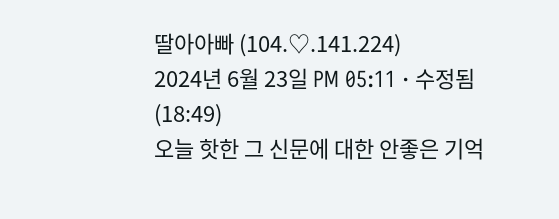딸아아빠 (104.♡.141.224)
2024년 6월 23일 PM 05:11 · 수정됨(18:49)
오늘 핫한 그 신문에 대한 안좋은 기억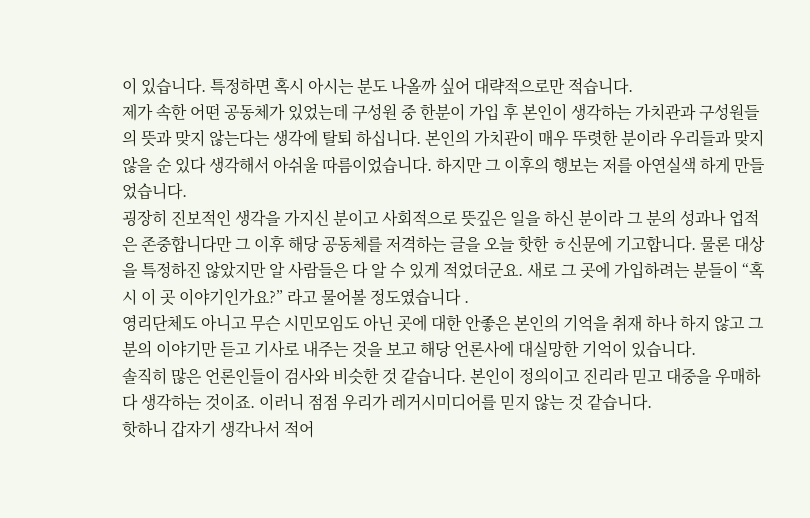이 있습니다. 특정하면 혹시 아시는 분도 나올까 싶어 대략적으로만 적습니다.
제가 속한 어떤 공동체가 있었는데 구성원 중 한분이 가입 후 본인이 생각하는 가치관과 구성원들의 뜻과 맞지 않는다는 생각에 탈퇴 하십니다. 본인의 가치관이 매우 뚜렷한 분이라 우리들과 맞지 않을 순 있다 생각해서 아쉬울 따름이었습니다. 하지만 그 이후의 행보는 저를 아연실색 하게 만들었습니다.
굉장히 진보적인 생각을 가지신 분이고 사회적으로 뜻깊은 일을 하신 분이라 그 분의 성과나 업적은 존중합니다만 그 이후 해당 공동체를 저격하는 글을 오늘 핫한 ㅎ신문에 기고합니다. 물론 대상을 특정하진 않았지만 알 사람들은 다 알 수 있게 적었더군요. 새로 그 곳에 가입하려는 분들이 “혹시 이 곳 이야기인가요?” 라고 물어볼 정도였습니다 .
영리단체도 아니고 무슨 시민모임도 아닌 곳에 대한 안좋은 본인의 기억을 취재 하나 하지 않고 그 분의 이야기만 듣고 기사로 내주는 것을 보고 해당 언론사에 대실망한 기억이 있습니다.
솔직히 많은 언론인들이 검사와 비슷한 것 같습니다. 본인이 정의이고 진리라 믿고 대중을 우매하다 생각하는 것이죠. 이러니 점점 우리가 레거시미디어를 믿지 않는 것 같습니다.
핫하니 갑자기 생각나서 적어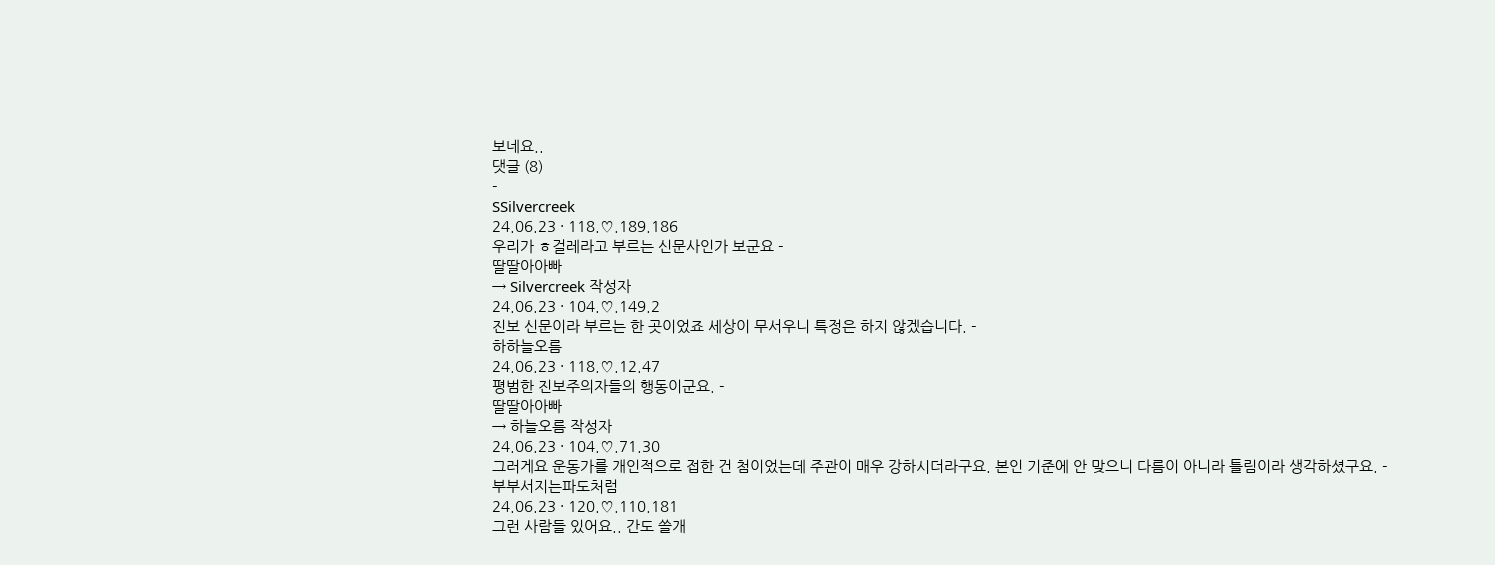보네요..
댓글 (8)
-
SSilvercreek
24.06.23 · 118.♡.189.186
우리가 ㅎ걸레라고 부르는 신문사인가 보군요 -
딸딸아아빠
→ Silvercreek 작성자
24.06.23 · 104.♡.149.2
진보 신문이라 부르는 한 곳이었죠 세상이 무서우니 특정은 하지 않겠습니다. -
하하늘오름
24.06.23 · 118.♡.12.47
평범한 진보주의자들의 행동이군요. -
딸딸아아빠
→ 하늘오름 작성자
24.06.23 · 104.♡.71.30
그러게요 운동가를 개인적으로 접한 건 첨이었는데 주관이 매우 강하시더라구요. 본인 기준에 안 맞으니 다름이 아니라 틀림이라 생각하셨구요. -
부부서지는파도처럼
24.06.23 · 120.♡.110.181
그런 사람들 있어요.. 간도 쓸개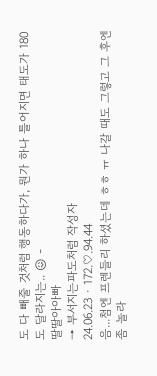도 다 빼줄 것처럼 행동하다가, 뭔가 하나 틀어지면 태도가 180도 달라지는.. 😖 -
딸딸아아빠
→ 부서지는파도처럼 작성자
24.06.23 · 172.♡.94.44
음...첨엔 프렌들리 하셨는데 ㅎㅎ ㅠ 나갈 때도 그렇고 그 후엔 좀 놀라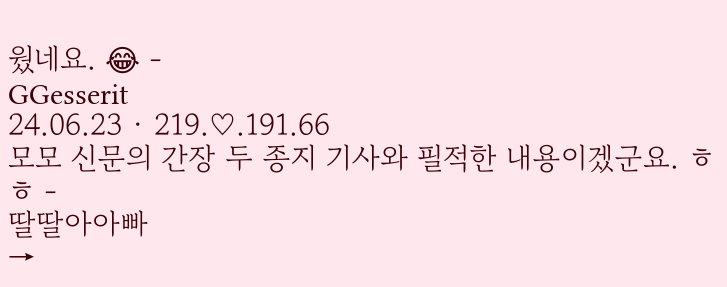웠네요. 😂 -
GGesserit
24.06.23 · 219.♡.191.66
모모 신문의 간장 두 종지 기사와 필적한 내용이겠군요. ㅎㅎ -
딸딸아아빠
→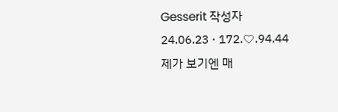Gesserit 작성자
24.06.23 · 172.♡.94.44
제가 보기엔 매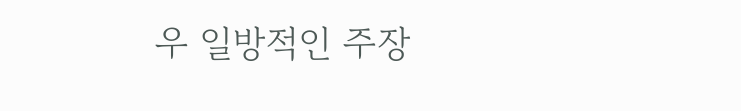우 일방적인 주장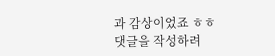과 감상이었죠 ㅎㅎ
댓글을 작성하려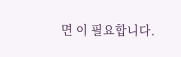면 이 필요합니다.